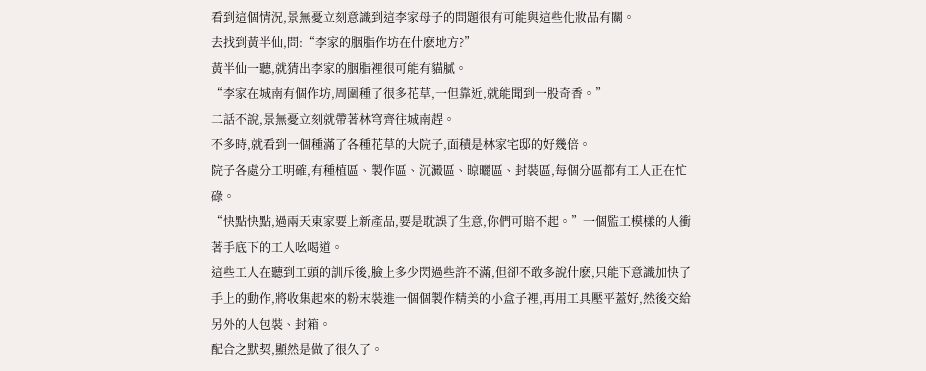看到這個情況,景無憂立刻意識到這李家母子的問題很有可能與這些化妝品有關。
去找到黃半仙,問:“李家的胭脂作坊在什麽地方?”
黃半仙一聽,就猜出李家的胭脂裡很可能有貓膩。
“李家在城南有個作坊,周圍種了很多花草,一但靠近,就能聞到一股奇香。”
二話不說,景無憂立刻就帶著林穹齊往城南趕。
不多時,就看到一個種滿了各種花草的大院子,面積是林家宅邸的好幾倍。
院子各處分工明確,有種植區、製作區、沉澱區、晾曬區、封裝區,每個分區都有工人正在忙碌。
“快點快點,過兩天東家要上新產品,要是耽誤了生意,你們可賠不起。”一個監工模樣的人衝著手底下的工人吆喝道。
這些工人在聽到工頭的訓斥後,臉上多少閃過些許不滿,但卻不敢多說什麽,只能下意識加快了手上的動作,將收集起來的粉末裝進一個個製作精美的小盒子裡,再用工具壓平蓋好,然後交給另外的人包裝、封箱。
配合之默契,顯然是做了很久了。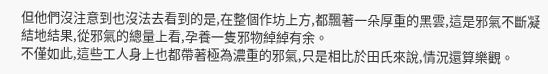但他們沒注意到也沒法去看到的是,在整個作坊上方,都飄著一朵厚重的黑雲,這是邪氣不斷凝結地結果,從邪氣的總量上看,孕養一隻邪物綽綽有余。
不僅如此,這些工人身上也都帶著極為濃重的邪氣,只是相比於田氏來說,情況還算樂觀。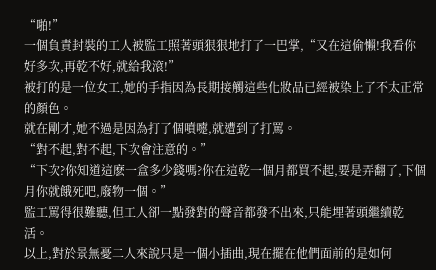“啪!”
一個負責封裝的工人被監工照著頭狠狠地打了一巴掌,“又在這偷懶!我看你好多次,再乾不好,就給我滾!”
被打的是一位女工,她的手指因為長期接觸這些化妝品已經被染上了不太正常的顏色。
就在剛才,她不過是因為打了個噴嚏,就遭到了打罵。
“對不起,對不起,下次會注意的。”
“下次?你知道這麽一盒多少錢嗎?你在這乾一個月都買不起,要是弄翻了,下個月你就餓死吧,廢物一個。”
監工罵得很難聽,但工人卻一點發對的聲音都發不出來,只能埋著頭繼續乾活。
以上,對於景無憂二人來說只是一個小插曲,現在擺在他們面前的是如何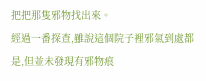把把那隻邪物找出來。
經過一番探查,雖說這個院子裡邪氣到處都是,但並未發現有邪物痕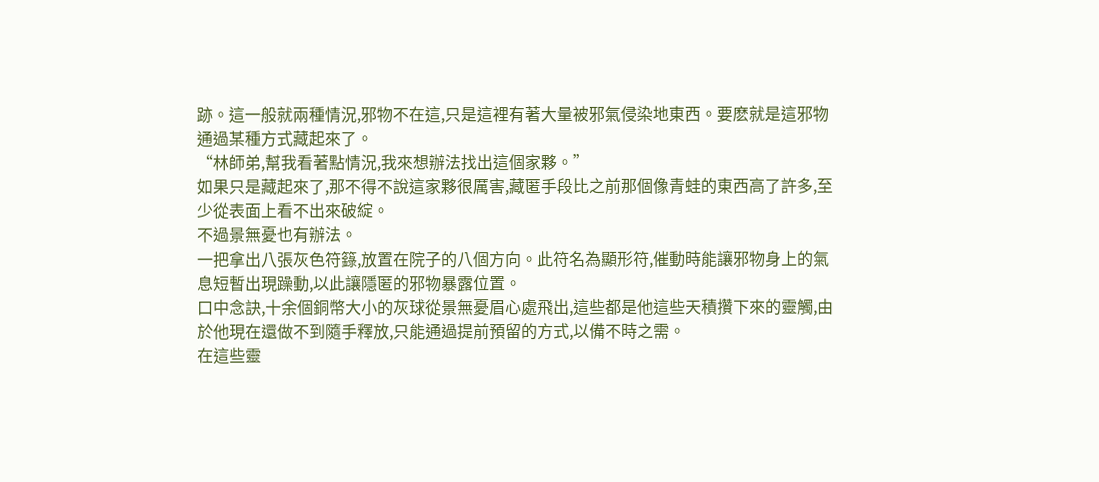跡。這一般就兩種情況,邪物不在這,只是這裡有著大量被邪氣侵染地東西。要麽就是這邪物通過某種方式藏起來了。
“林師弟,幫我看著點情況,我來想辦法找出這個家夥。”
如果只是藏起來了,那不得不說這家夥很厲害,藏匿手段比之前那個像青蛙的東西高了許多,至少從表面上看不出來破綻。
不過景無憂也有辦法。
一把拿出八張灰色符籙,放置在院子的八個方向。此符名為顯形符,催動時能讓邪物身上的氣息短暫出現躁動,以此讓隱匿的邪物暴露位置。
口中念訣,十余個銅幣大小的灰球從景無憂眉心處飛出,這些都是他這些天積攢下來的靈觸,由於他現在還做不到隨手釋放,只能通過提前預留的方式,以備不時之需。
在這些靈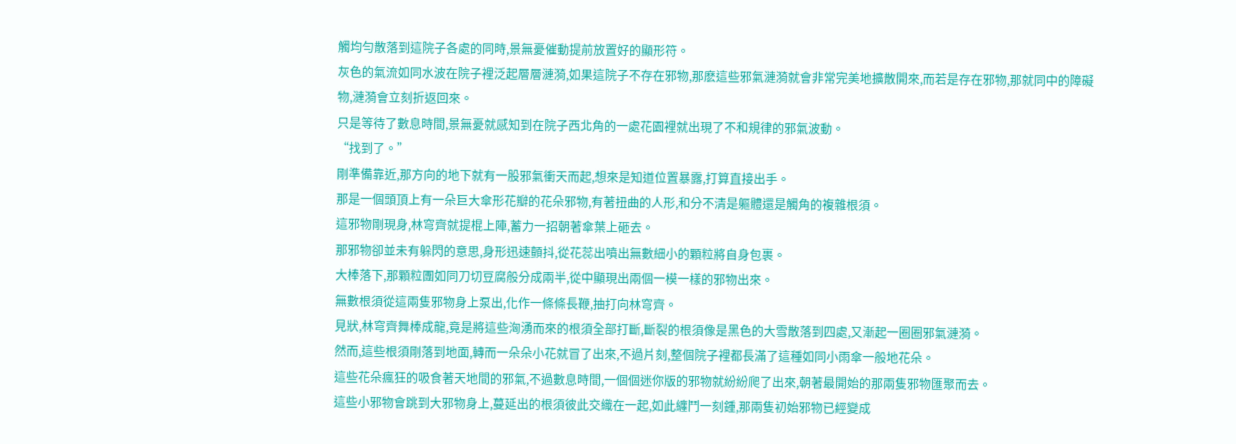觸均勻散落到這院子各處的同時,景無憂催動提前放置好的顯形符。
灰色的氣流如同水波在院子裡泛起層層漣漪,如果這院子不存在邪物,那麽這些邪氣漣漪就會非常完美地擴散開來,而若是存在邪物,那就同中的障礙物,漣漪會立刻折返回來。
只是等待了數息時間,景無憂就感知到在院子西北角的一處花園裡就出現了不和規律的邪氣波動。
“找到了。”
剛準備靠近,那方向的地下就有一股邪氣衝天而起,想來是知道位置暴露,打算直接出手。
那是一個頭頂上有一朵巨大傘形花瓣的花朵邪物,有著扭曲的人形,和分不清是軀體還是觸角的複雜根須。
這邪物剛現身,林穹齊就提棍上陣,蓄力一招朝著傘葉上砸去。
那邪物卻並未有躲閃的意思,身形迅速顫抖,從花蕊出噴出無數細小的顆粒將自身包裹。
大棒落下,那顆粒團如同刀切豆腐般分成兩半,從中顯現出兩個一模一樣的邪物出來。
無數根須從這兩隻邪物身上泵出,化作一條條長鞭,抽打向林穹齊。
見狀,林穹齊舞棒成龍,竟是將這些洶湧而來的根須全部打斷,斷裂的根須像是黑色的大雪散落到四處,又漸起一圈圈邪氣漣漪。
然而,這些根須剛落到地面,轉而一朵朵小花就冒了出來,不過片刻,整個院子裡都長滿了這種如同小雨傘一般地花朵。
這些花朵瘋狂的吸食著天地間的邪氣,不過數息時間,一個個迷你版的邪物就紛紛爬了出來,朝著最開始的那兩隻邪物匯聚而去。
這些小邪物會跳到大邪物身上,蔓延出的根須彼此交織在一起,如此纏鬥一刻鍾,那兩隻初始邪物已經變成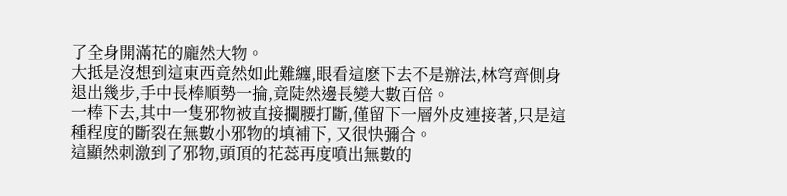了全身開滿花的龐然大物。
大抵是沒想到這東西竟然如此難纏,眼看這麽下去不是辦法,林穹齊側身退出幾步,手中長棒順勢一掄,竟陡然邊長變大數百倍。
一棒下去,其中一隻邪物被直接攔腰打斷,僅留下一層外皮連接著,只是這種程度的斷裂在無數小邪物的填補下, 又很快彌合。
這顯然刺激到了邪物,頭頂的花蕊再度噴出無數的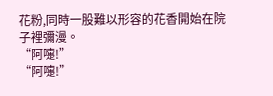花粉,同時一股難以形容的花香開始在院子裡彌漫。
“阿嚏!”
“阿嚏!”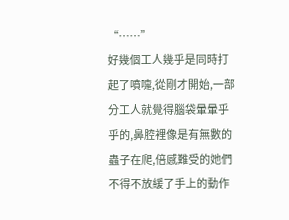“……”
好幾個工人幾乎是同時打起了噴嚏,從剛才開始,一部分工人就覺得腦袋暈暈乎乎的,鼻腔裡像是有無數的蟲子在爬,倍感難受的她們不得不放緩了手上的動作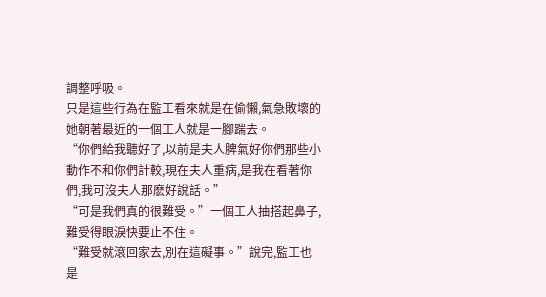調整呼吸。
只是這些行為在監工看來就是在偷懶,氣急敗壞的她朝著最近的一個工人就是一腳踹去。
“你們給我聽好了,以前是夫人脾氣好你們那些小動作不和你們計較,現在夫人重病,是我在看著你們,我可沒夫人那麽好說話。”
“可是我們真的很難受。”一個工人抽搭起鼻子,難受得眼淚快要止不住。
“難受就滾回家去,別在這礙事。”說完,監工也是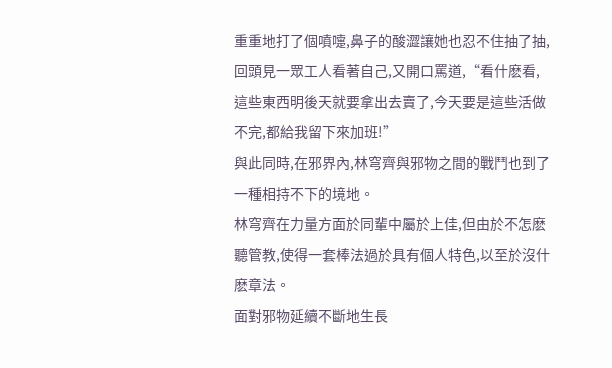重重地打了個噴嚏,鼻子的酸澀讓她也忍不住抽了抽,回頭見一眾工人看著自己,又開口罵道,“看什麽看,這些東西明後天就要拿出去賣了,今天要是這些活做不完,都給我留下來加班!”
與此同時,在邪界內,林穹齊與邪物之間的戰鬥也到了一種相持不下的境地。
林穹齊在力量方面於同輩中屬於上佳,但由於不怎麽聽管教,使得一套棒法過於具有個人特色,以至於沒什麽章法。
面對邪物延續不斷地生長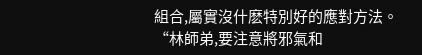組合,屬實沒什麽特別好的應對方法。
“林師弟,要注意將邪氣和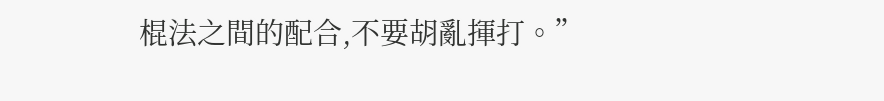棍法之間的配合,不要胡亂揮打。”